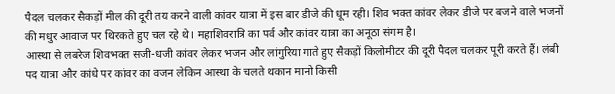पैदल चलकर सैकड़ों मील की दूरी तय करने वाली कांवर यात्रा में इस बार डीजे की धूम रही। शिव भक्त कांवर लेकर डीजे पर बजने वाले भजनों की मधुर आवाज पर थिरकते हुए चल रहे थे। महाशिवरात्रि का पर्व और कांवर यात्रा का अनूठा संगम है।
आस्था से लबरेज शिवभक्त सजी-धजी कांवर लेकर भजन और लांगुरिया गाते हुए सैकड़ों किलोमीटर की दूरी पैदल चलकर पूरी करते हैं। लंबी पद यात्रा और कांधे पर कांवर का वजन लेकिन आस्था के चलते थकान मानो किसी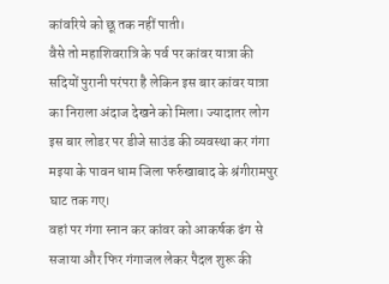कांवरिये को छू तक नहीं पाती।
वैसे तो महाशिवरात्रि के पर्व पर कांवर यात्रा की सदियों पुरानी परंपरा है लेकिन इस बार कांवर यात्रा का निराला अंदाज देखने को मिला। ज्यादातर लोग इस बार लोडर पर डीजे साउंड की व्यवस्था कर गंगा मइया के पावन धाम जिला फर्रुखाबाद के श्रंगीरामपुर घाट तक गए।
वहां पर गंगा स्नान कर कांवर को आकर्षक ढंग से सजाया और फिर गंगाजल लेकर पैदल शुरू की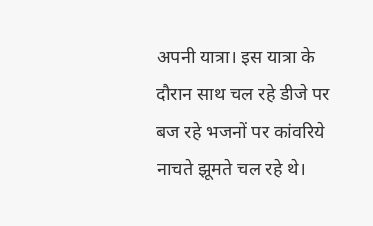अपनी यात्रा। इस यात्रा के दौरान साथ चल रहे डीजे पर बज रहे भजनों पर कांवरिये नाचते झूमते चल रहे थे।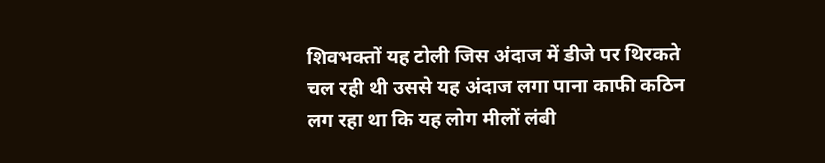शिवभक्तों यह टोली जिस अंदाज में डीजे पर थिरकते चल रही थी उससे यह अंदाज लगा पाना काफी कठिन लग रहा था कि यह लोग मीलों लंबी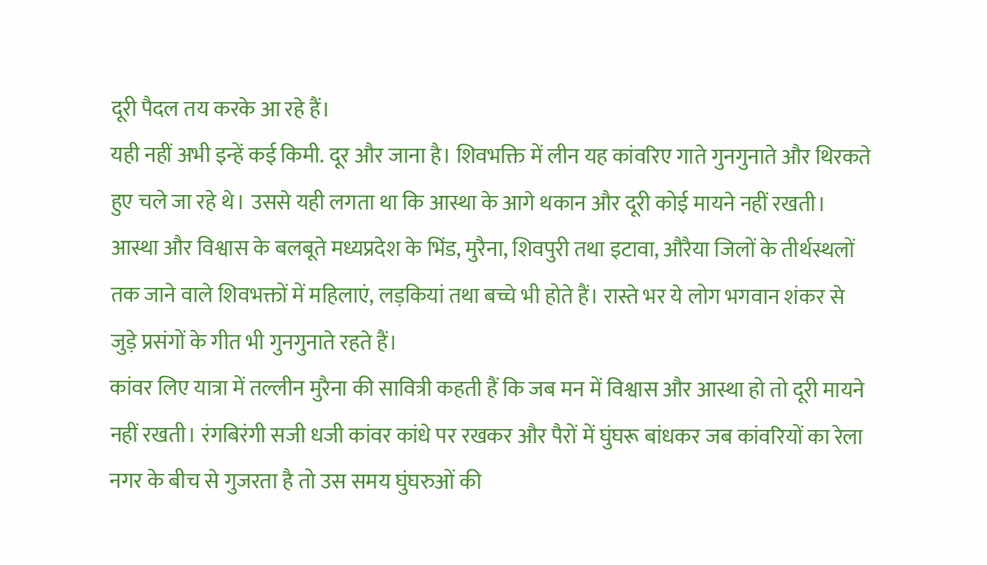दूरी पैदल तय करके आ रहे हैं।
यही नहीं अभी इन्हें कई किमी. दूर और जाना है। शिवभक्ति में लीन यह कांवरिए गाते गुनगुनाते और थिरकते हुए चले जा रहे थे। उससे यही लगता था कि आस्था के आगे थकान और दूरी कोई मायने नहीं रखती।
आस्था और विश्वास के बलबूते मध्यप्रदेश के भिंड, मुरैना, शिवपुरी तथा इटावा, औरैया जिलों के तीर्थस्थलों तक जाने वाले शिवभक्तों में महिलाएं, लड़कियां तथा बच्चे भी होते हैं। रास्ते भर ये लोग भगवान शंकर से जुड़े प्रसंगों के गीत भी गुनगुनाते रहते हैं।
कांवर लिए यात्रा में तल्लीन मुरैना की सावित्री कहती हैं कि जब मन में विश्वास और आस्था हो तो दूरी मायने नहीं रखती। रंगबिरंगी सजी धजी कांवर कांधे पर रखकर और पैरों में घुंघरू बांधकर जब कांवरियों का रेला नगर के बीच से गुजरता है तो उस समय घुंघरुओं की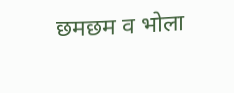छमछम व भोला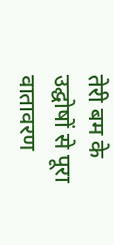तेरी बम के उद्घोषों से पूरा वातावरण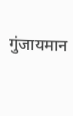गुंजायमान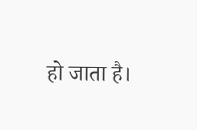हो जाता है।